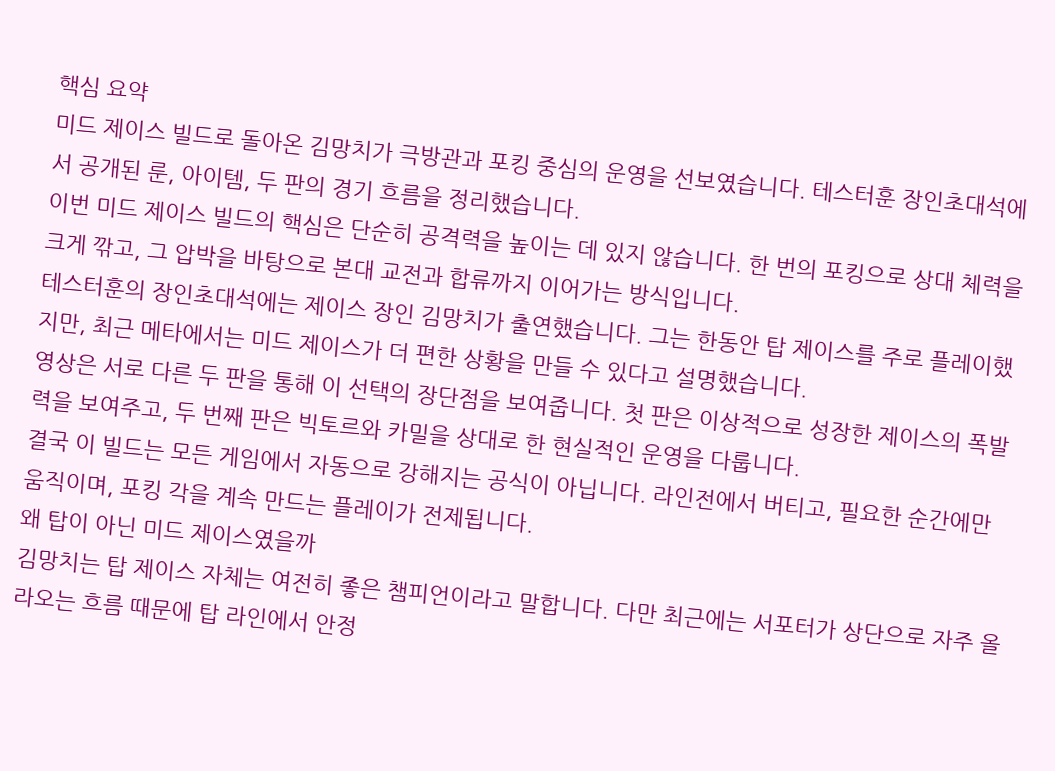핵심 요약
미드 제이스 빌드로 돌아온 김망치가 극방관과 포킹 중심의 운영을 선보였습니다. 테스터훈 장인초대석에서 공개된 룬, 아이템, 두 판의 경기 흐름을 정리했습니다.
이번 미드 제이스 빌드의 핵심은 단순히 공격력을 높이는 데 있지 않습니다. 한 번의 포킹으로 상대 체력을 크게 깎고, 그 압박을 바탕으로 본대 교전과 합류까지 이어가는 방식입니다.
테스터훈의 장인초대석에는 제이스 장인 김망치가 출연했습니다. 그는 한동안 탑 제이스를 주로 플레이했지만, 최근 메타에서는 미드 제이스가 더 편한 상황을 만들 수 있다고 설명했습니다.
영상은 서로 다른 두 판을 통해 이 선택의 장단점을 보여줍니다. 첫 판은 이상적으로 성장한 제이스의 폭발력을 보여주고, 두 번째 판은 빅토르와 카밀을 상대로 한 현실적인 운영을 다룹니다.
결국 이 빌드는 모든 게임에서 자동으로 강해지는 공식이 아닙니다. 라인전에서 버티고, 필요한 순간에만 움직이며, 포킹 각을 계속 만드는 플레이가 전제됩니다.
왜 탑이 아닌 미드 제이스였을까
김망치는 탑 제이스 자체는 여전히 좋은 챔피언이라고 말합니다. 다만 최근에는 서포터가 상단으로 자주 올라오는 흐름 때문에 탑 라인에서 안정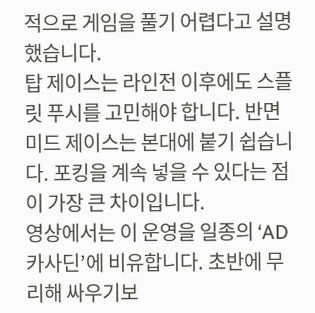적으로 게임을 풀기 어렵다고 설명했습니다.
탑 제이스는 라인전 이후에도 스플릿 푸시를 고민해야 합니다. 반면 미드 제이스는 본대에 붙기 쉽습니다. 포킹을 계속 넣을 수 있다는 점이 가장 큰 차이입니다.
영상에서는 이 운영을 일종의 ‘AD 카사딘’에 비유합니다. 초반에 무리해 싸우기보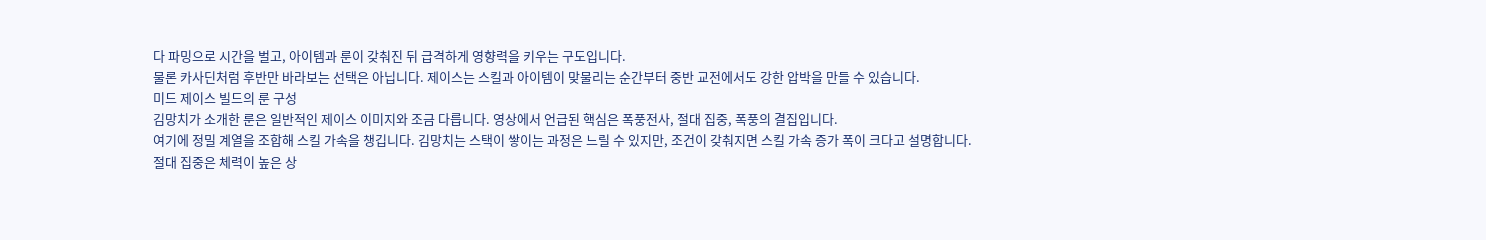다 파밍으로 시간을 벌고, 아이템과 룬이 갖춰진 뒤 급격하게 영향력을 키우는 구도입니다.
물론 카사딘처럼 후반만 바라보는 선택은 아닙니다. 제이스는 스킬과 아이템이 맞물리는 순간부터 중반 교전에서도 강한 압박을 만들 수 있습니다.
미드 제이스 빌드의 룬 구성
김망치가 소개한 룬은 일반적인 제이스 이미지와 조금 다릅니다. 영상에서 언급된 핵심은 폭풍전사, 절대 집중, 폭풍의 결집입니다.
여기에 정밀 계열을 조합해 스킬 가속을 챙깁니다. 김망치는 스택이 쌓이는 과정은 느릴 수 있지만, 조건이 갖춰지면 스킬 가속 증가 폭이 크다고 설명합니다.
절대 집중은 체력이 높은 상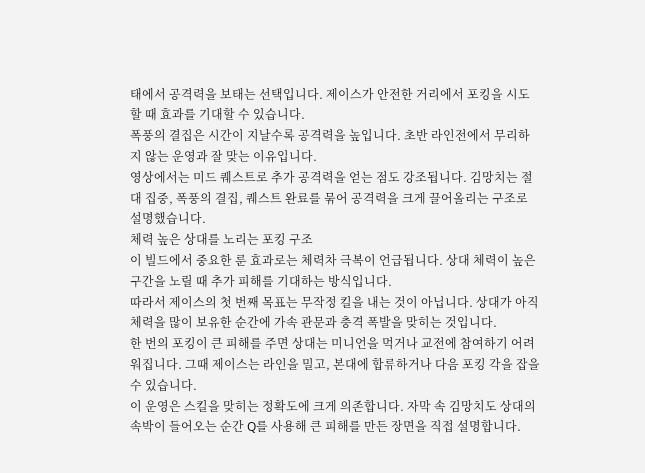태에서 공격력을 보태는 선택입니다. 제이스가 안전한 거리에서 포킹을 시도할 때 효과를 기대할 수 있습니다.
폭풍의 결집은 시간이 지날수록 공격력을 높입니다. 초반 라인전에서 무리하지 않는 운영과 잘 맞는 이유입니다.
영상에서는 미드 퀘스트로 추가 공격력을 얻는 점도 강조됩니다. 김망치는 절대 집중, 폭풍의 결집, 퀘스트 완료를 묶어 공격력을 크게 끌어올리는 구조로 설명했습니다.
체력 높은 상대를 노리는 포킹 구조
이 빌드에서 중요한 룬 효과로는 체력차 극복이 언급됩니다. 상대 체력이 높은 구간을 노릴 때 추가 피해를 기대하는 방식입니다.
따라서 제이스의 첫 번째 목표는 무작정 킬을 내는 것이 아닙니다. 상대가 아직 체력을 많이 보유한 순간에 가속 관문과 충격 폭발을 맞히는 것입니다.
한 번의 포킹이 큰 피해를 주면 상대는 미니언을 먹거나 교전에 참여하기 어려워집니다. 그때 제이스는 라인을 밀고, 본대에 합류하거나 다음 포킹 각을 잡을 수 있습니다.
이 운영은 스킬을 맞히는 정확도에 크게 의존합니다. 자막 속 김망치도 상대의 속박이 들어오는 순간 Q를 사용해 큰 피해를 만든 장면을 직접 설명합니다.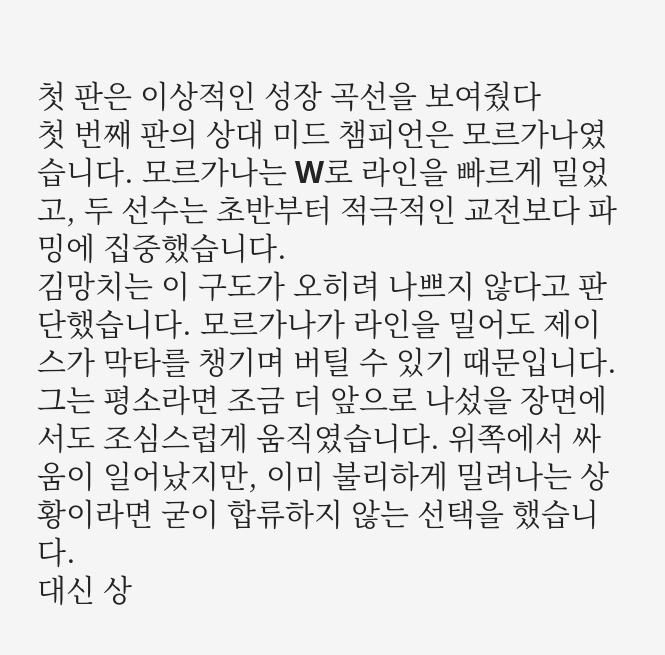첫 판은 이상적인 성장 곡선을 보여줬다
첫 번째 판의 상대 미드 챔피언은 모르가나였습니다. 모르가나는 W로 라인을 빠르게 밀었고, 두 선수는 초반부터 적극적인 교전보다 파밍에 집중했습니다.
김망치는 이 구도가 오히려 나쁘지 않다고 판단했습니다. 모르가나가 라인을 밀어도 제이스가 막타를 챙기며 버틸 수 있기 때문입니다.
그는 평소라면 조금 더 앞으로 나섰을 장면에서도 조심스럽게 움직였습니다. 위쪽에서 싸움이 일어났지만, 이미 불리하게 밀려나는 상황이라면 굳이 합류하지 않는 선택을 했습니다.
대신 상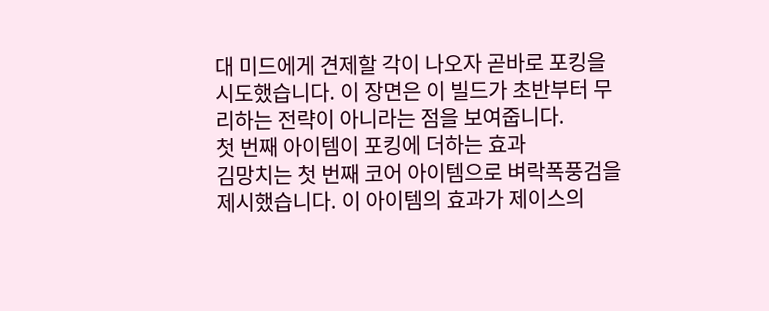대 미드에게 견제할 각이 나오자 곧바로 포킹을 시도했습니다. 이 장면은 이 빌드가 초반부터 무리하는 전략이 아니라는 점을 보여줍니다.
첫 번째 아이템이 포킹에 더하는 효과
김망치는 첫 번째 코어 아이템으로 벼락폭풍검을 제시했습니다. 이 아이템의 효과가 제이스의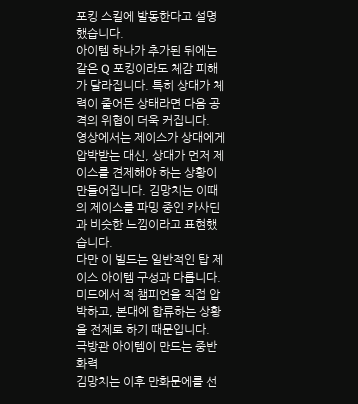포킹 스킬에 발동한다고 설명했습니다.
아이템 하나가 추가된 뒤에는 같은 Q 포킹이라도 체감 피해가 달라집니다. 특히 상대가 체력이 줄어든 상태라면 다음 공격의 위협이 더욱 커집니다.
영상에서는 제이스가 상대에게 압박받는 대신, 상대가 먼저 제이스를 견제해야 하는 상황이 만들어집니다. 김망치는 이때의 제이스를 파밍 중인 카사딘과 비슷한 느낌이라고 표현했습니다.
다만 이 빌드는 일반적인 탑 제이스 아이템 구성과 다릅니다. 미드에서 적 챔피언을 직접 압박하고, 본대에 합류하는 상황을 전제로 하기 때문입니다.
극방관 아이템이 만드는 중반 화력
김망치는 이후 만화문에를 선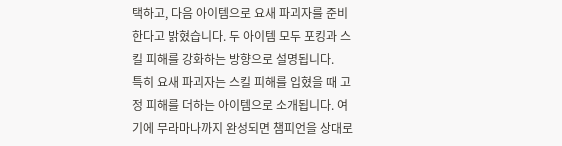택하고, 다음 아이템으로 요새 파괴자를 준비한다고 밝혔습니다. 두 아이템 모두 포킹과 스킬 피해를 강화하는 방향으로 설명됩니다.
특히 요새 파괴자는 스킬 피해를 입혔을 때 고정 피해를 더하는 아이템으로 소개됩니다. 여기에 무라마나까지 완성되면 챔피언을 상대로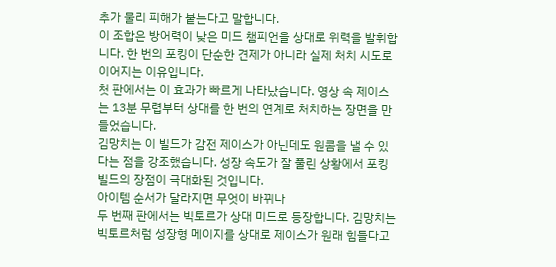추가 물리 피해가 붙는다고 말합니다.
이 조합은 방어력이 낮은 미드 챔피언을 상대로 위력을 발휘합니다. 한 번의 포킹이 단순한 견제가 아니라 실제 처치 시도로 이어지는 이유입니다.
첫 판에서는 이 효과가 빠르게 나타났습니다. 영상 속 제이스는 13분 무렵부터 상대를 한 번의 연계로 처치하는 장면을 만들었습니다.
김망치는 이 빌드가 감전 제이스가 아닌데도 원콤을 낼 수 있다는 점을 강조했습니다. 성장 속도가 잘 풀린 상황에서 포킹 빌드의 장점이 극대화된 것입니다.
아이템 순서가 달라지면 무엇이 바뀌나
두 번째 판에서는 빅토르가 상대 미드로 등장합니다. 김망치는 빅토르처럼 성장형 메이지를 상대로 제이스가 원래 힘들다고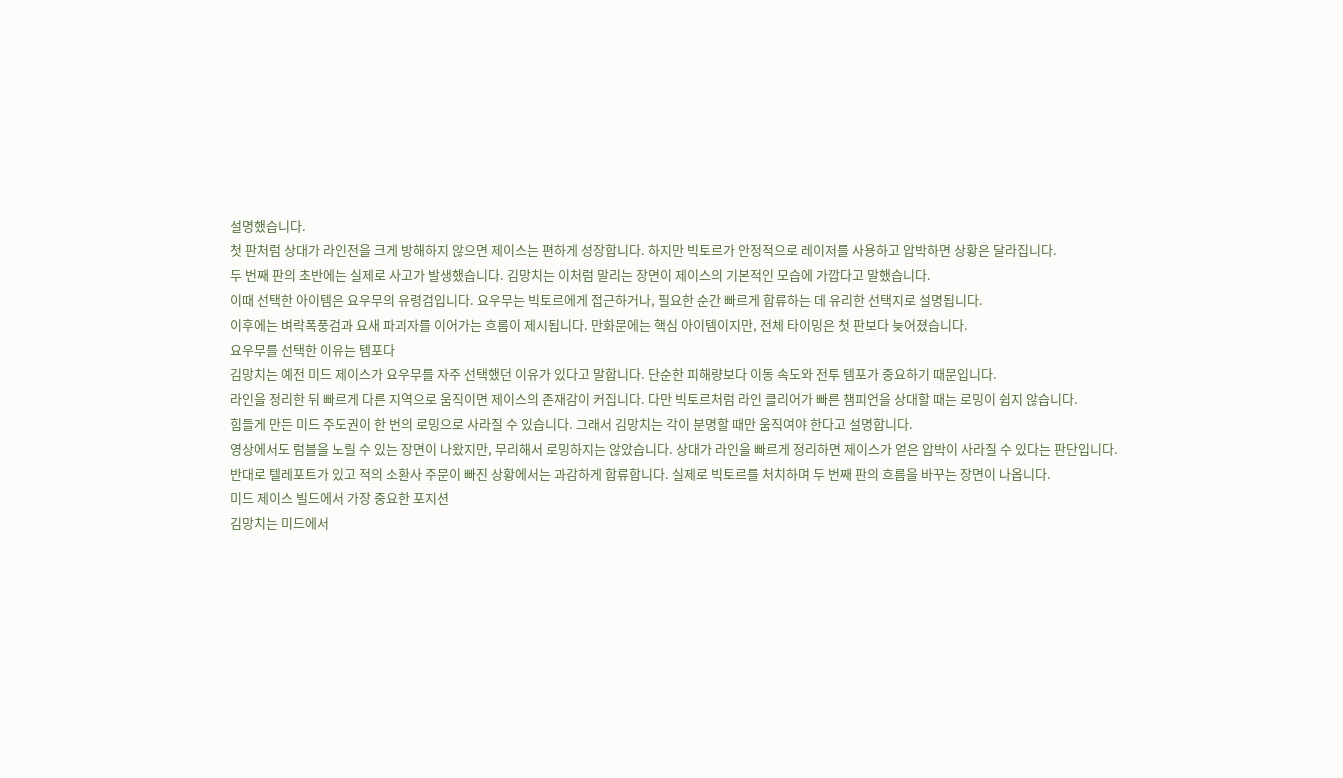설명했습니다.
첫 판처럼 상대가 라인전을 크게 방해하지 않으면 제이스는 편하게 성장합니다. 하지만 빅토르가 안정적으로 레이저를 사용하고 압박하면 상황은 달라집니다.
두 번째 판의 초반에는 실제로 사고가 발생했습니다. 김망치는 이처럼 말리는 장면이 제이스의 기본적인 모습에 가깝다고 말했습니다.
이때 선택한 아이템은 요우무의 유령검입니다. 요우무는 빅토르에게 접근하거나, 필요한 순간 빠르게 합류하는 데 유리한 선택지로 설명됩니다.
이후에는 벼락폭풍검과 요새 파괴자를 이어가는 흐름이 제시됩니다. 만화문에는 핵심 아이템이지만, 전체 타이밍은 첫 판보다 늦어졌습니다.
요우무를 선택한 이유는 템포다
김망치는 예전 미드 제이스가 요우무를 자주 선택했던 이유가 있다고 말합니다. 단순한 피해량보다 이동 속도와 전투 템포가 중요하기 때문입니다.
라인을 정리한 뒤 빠르게 다른 지역으로 움직이면 제이스의 존재감이 커집니다. 다만 빅토르처럼 라인 클리어가 빠른 챔피언을 상대할 때는 로밍이 쉽지 않습니다.
힘들게 만든 미드 주도권이 한 번의 로밍으로 사라질 수 있습니다. 그래서 김망치는 각이 분명할 때만 움직여야 한다고 설명합니다.
영상에서도 럼블을 노릴 수 있는 장면이 나왔지만, 무리해서 로밍하지는 않았습니다. 상대가 라인을 빠르게 정리하면 제이스가 얻은 압박이 사라질 수 있다는 판단입니다.
반대로 텔레포트가 있고 적의 소환사 주문이 빠진 상황에서는 과감하게 합류합니다. 실제로 빅토르를 처치하며 두 번째 판의 흐름을 바꾸는 장면이 나옵니다.
미드 제이스 빌드에서 가장 중요한 포지션
김망치는 미드에서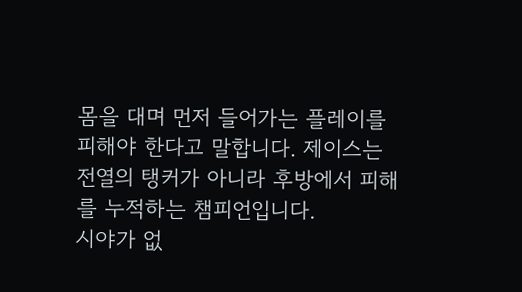몸을 대며 먼저 들어가는 플레이를 피해야 한다고 말합니다. 제이스는 전열의 탱커가 아니라 후방에서 피해를 누적하는 챔피언입니다.
시야가 없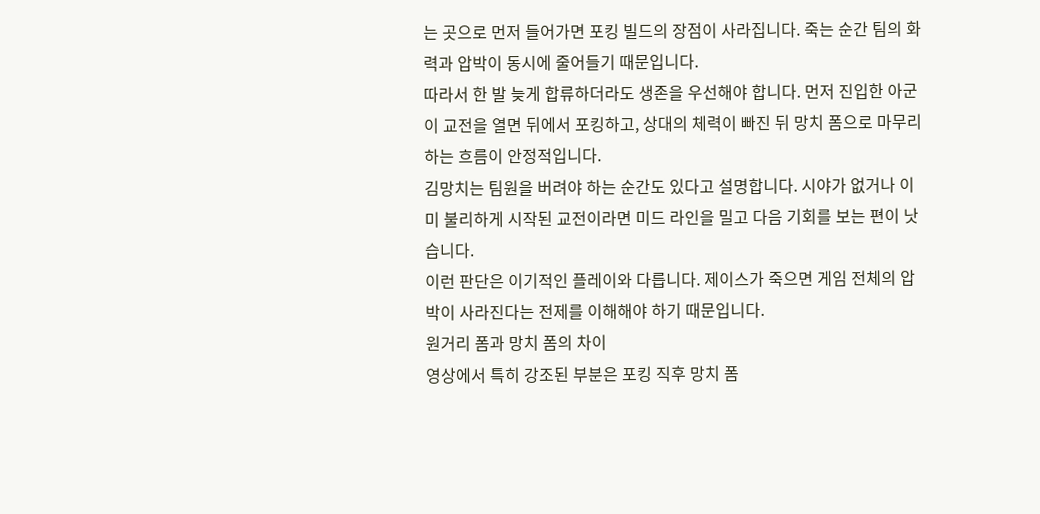는 곳으로 먼저 들어가면 포킹 빌드의 장점이 사라집니다. 죽는 순간 팀의 화력과 압박이 동시에 줄어들기 때문입니다.
따라서 한 발 늦게 합류하더라도 생존을 우선해야 합니다. 먼저 진입한 아군이 교전을 열면 뒤에서 포킹하고, 상대의 체력이 빠진 뒤 망치 폼으로 마무리하는 흐름이 안정적입니다.
김망치는 팀원을 버려야 하는 순간도 있다고 설명합니다. 시야가 없거나 이미 불리하게 시작된 교전이라면 미드 라인을 밀고 다음 기회를 보는 편이 낫습니다.
이런 판단은 이기적인 플레이와 다릅니다. 제이스가 죽으면 게임 전체의 압박이 사라진다는 전제를 이해해야 하기 때문입니다.
원거리 폼과 망치 폼의 차이
영상에서 특히 강조된 부분은 포킹 직후 망치 폼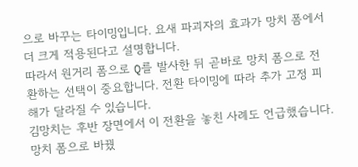으로 바꾸는 타이밍입니다. 요새 파괴자의 효과가 망치 폼에서 더 크게 적용된다고 설명합니다.
따라서 원거리 폼으로 Q를 발사한 뒤 곧바로 망치 폼으로 전환하는 선택이 중요합니다. 전환 타이밍에 따라 추가 고정 피해가 달라질 수 있습니다.
김망치는 후반 장면에서 이 전환을 놓친 사례도 언급했습니다. 망치 폼으로 바꿨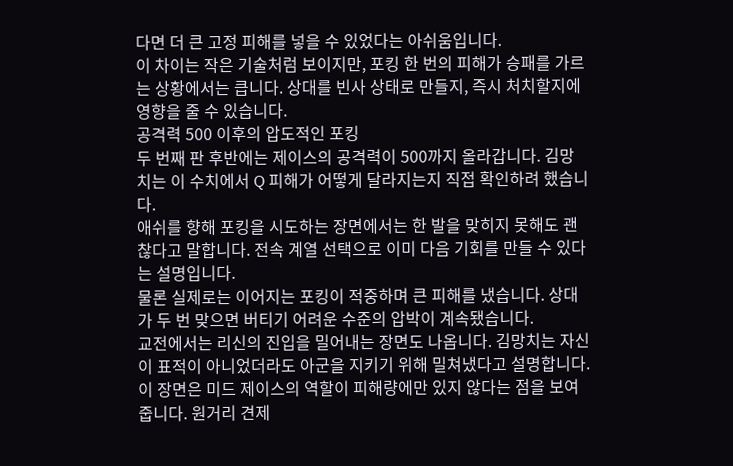다면 더 큰 고정 피해를 넣을 수 있었다는 아쉬움입니다.
이 차이는 작은 기술처럼 보이지만, 포킹 한 번의 피해가 승패를 가르는 상황에서는 큽니다. 상대를 빈사 상태로 만들지, 즉시 처치할지에 영향을 줄 수 있습니다.
공격력 500 이후의 압도적인 포킹
두 번째 판 후반에는 제이스의 공격력이 500까지 올라갑니다. 김망치는 이 수치에서 Q 피해가 어떻게 달라지는지 직접 확인하려 했습니다.
애쉬를 향해 포킹을 시도하는 장면에서는 한 발을 맞히지 못해도 괜찮다고 말합니다. 전속 계열 선택으로 이미 다음 기회를 만들 수 있다는 설명입니다.
물론 실제로는 이어지는 포킹이 적중하며 큰 피해를 냈습니다. 상대가 두 번 맞으면 버티기 어려운 수준의 압박이 계속됐습니다.
교전에서는 리신의 진입을 밀어내는 장면도 나옵니다. 김망치는 자신이 표적이 아니었더라도 아군을 지키기 위해 밀쳐냈다고 설명합니다.
이 장면은 미드 제이스의 역할이 피해량에만 있지 않다는 점을 보여줍니다. 원거리 견제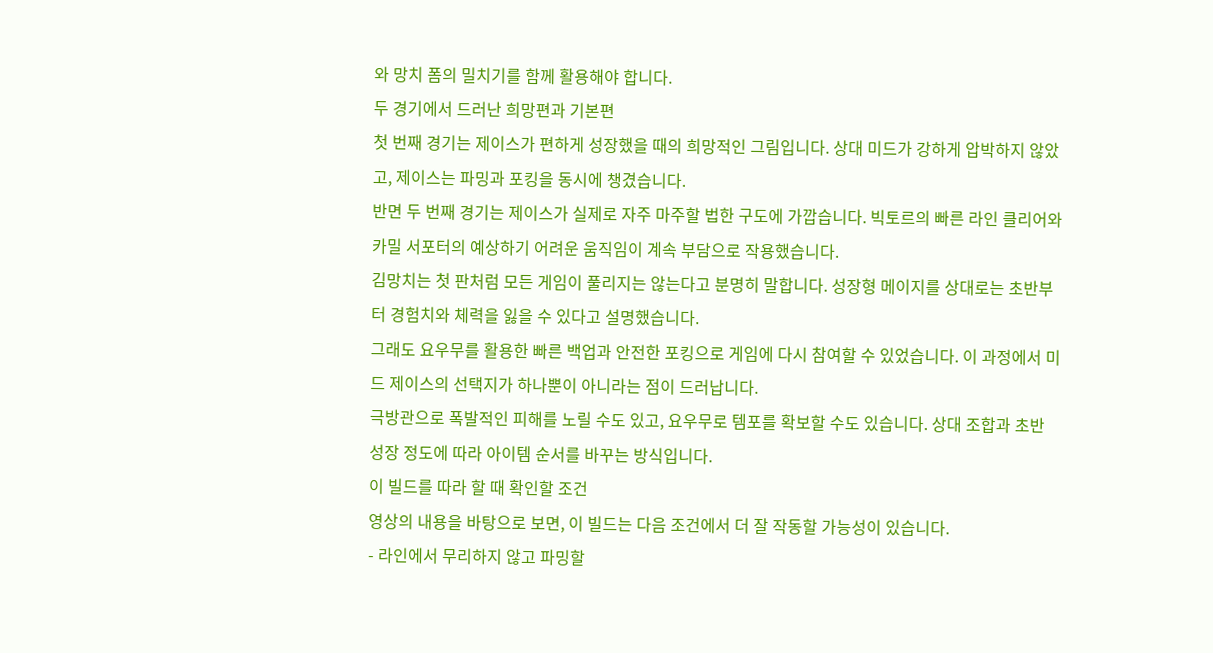와 망치 폼의 밀치기를 함께 활용해야 합니다.
두 경기에서 드러난 희망편과 기본편
첫 번째 경기는 제이스가 편하게 성장했을 때의 희망적인 그림입니다. 상대 미드가 강하게 압박하지 않았고, 제이스는 파밍과 포킹을 동시에 챙겼습니다.
반면 두 번째 경기는 제이스가 실제로 자주 마주할 법한 구도에 가깝습니다. 빅토르의 빠른 라인 클리어와 카밀 서포터의 예상하기 어려운 움직임이 계속 부담으로 작용했습니다.
김망치는 첫 판처럼 모든 게임이 풀리지는 않는다고 분명히 말합니다. 성장형 메이지를 상대로는 초반부터 경험치와 체력을 잃을 수 있다고 설명했습니다.
그래도 요우무를 활용한 빠른 백업과 안전한 포킹으로 게임에 다시 참여할 수 있었습니다. 이 과정에서 미드 제이스의 선택지가 하나뿐이 아니라는 점이 드러납니다.
극방관으로 폭발적인 피해를 노릴 수도 있고, 요우무로 템포를 확보할 수도 있습니다. 상대 조합과 초반 성장 정도에 따라 아이템 순서를 바꾸는 방식입니다.
이 빌드를 따라 할 때 확인할 조건
영상의 내용을 바탕으로 보면, 이 빌드는 다음 조건에서 더 잘 작동할 가능성이 있습니다.
- 라인에서 무리하지 않고 파밍할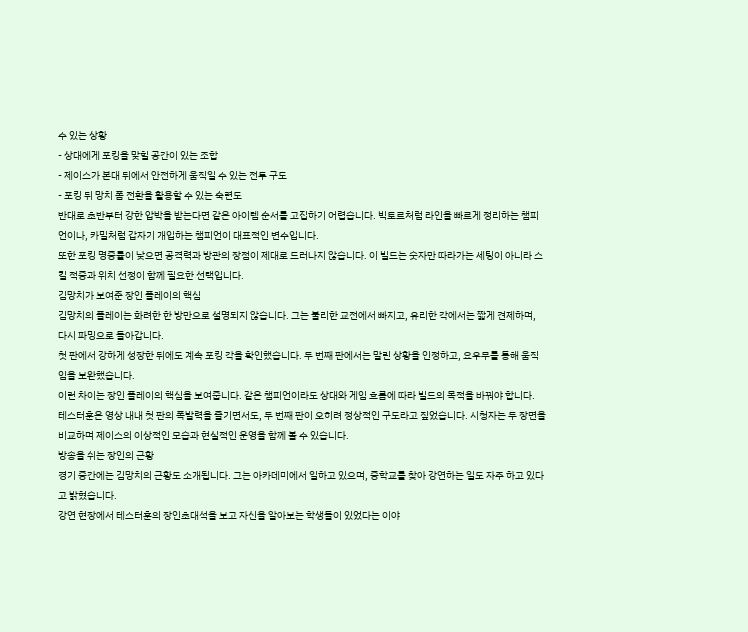수 있는 상황
- 상대에게 포킹을 맞힐 공간이 있는 조합
- 제이스가 본대 뒤에서 안전하게 움직일 수 있는 전투 구도
- 포킹 뒤 망치 폼 전환을 활용할 수 있는 숙련도
반대로 초반부터 강한 압박을 받는다면 같은 아이템 순서를 고집하기 어렵습니다. 빅토르처럼 라인을 빠르게 정리하는 챔피언이나, 카밀처럼 갑자기 개입하는 챔피언이 대표적인 변수입니다.
또한 포킹 명중률이 낮으면 공격력과 방관의 장점이 제대로 드러나지 않습니다. 이 빌드는 숫자만 따라가는 세팅이 아니라 스킬 적중과 위치 선정이 함께 필요한 선택입니다.
김망치가 보여준 장인 플레이의 핵심
김망치의 플레이는 화려한 한 방만으로 설명되지 않습니다. 그는 불리한 교전에서 빠지고, 유리한 각에서는 짧게 견제하며, 다시 파밍으로 돌아갑니다.
첫 판에서 강하게 성장한 뒤에도 계속 포킹 각을 확인했습니다. 두 번째 판에서는 말린 상황을 인정하고, 요우무를 통해 움직임을 보완했습니다.
이런 차이는 장인 플레이의 핵심을 보여줍니다. 같은 챔피언이라도 상대와 게임 흐름에 따라 빌드의 목적을 바꿔야 합니다.
테스터훈은 영상 내내 첫 판의 폭발력을 즐기면서도, 두 번째 판이 오히려 정상적인 구도라고 짚었습니다. 시청자는 두 장면을 비교하며 제이스의 이상적인 모습과 현실적인 운영을 함께 볼 수 있습니다.
방송을 쉬는 장인의 근황
경기 중간에는 김망치의 근황도 소개됩니다. 그는 아카데미에서 일하고 있으며, 중학교를 찾아 강연하는 일도 자주 하고 있다고 밝혔습니다.
강연 현장에서 테스터훈의 장인초대석을 보고 자신을 알아보는 학생들이 있었다는 이야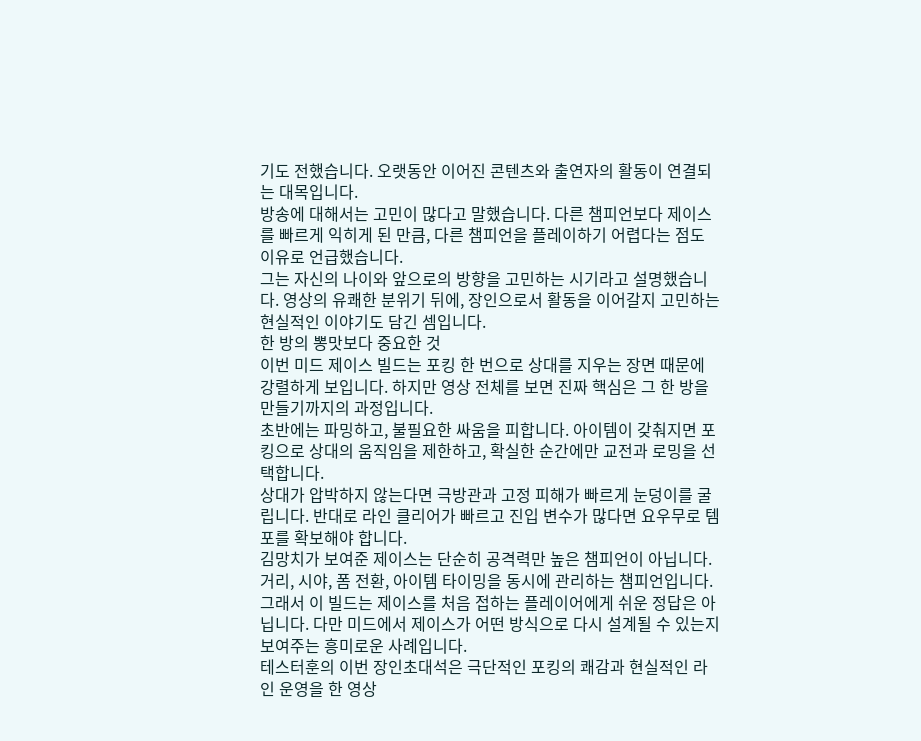기도 전했습니다. 오랫동안 이어진 콘텐츠와 출연자의 활동이 연결되는 대목입니다.
방송에 대해서는 고민이 많다고 말했습니다. 다른 챔피언보다 제이스를 빠르게 익히게 된 만큼, 다른 챔피언을 플레이하기 어렵다는 점도 이유로 언급했습니다.
그는 자신의 나이와 앞으로의 방향을 고민하는 시기라고 설명했습니다. 영상의 유쾌한 분위기 뒤에, 장인으로서 활동을 이어갈지 고민하는 현실적인 이야기도 담긴 셈입니다.
한 방의 뽕맛보다 중요한 것
이번 미드 제이스 빌드는 포킹 한 번으로 상대를 지우는 장면 때문에 강렬하게 보입니다. 하지만 영상 전체를 보면 진짜 핵심은 그 한 방을 만들기까지의 과정입니다.
초반에는 파밍하고, 불필요한 싸움을 피합니다. 아이템이 갖춰지면 포킹으로 상대의 움직임을 제한하고, 확실한 순간에만 교전과 로밍을 선택합니다.
상대가 압박하지 않는다면 극방관과 고정 피해가 빠르게 눈덩이를 굴립니다. 반대로 라인 클리어가 빠르고 진입 변수가 많다면 요우무로 템포를 확보해야 합니다.
김망치가 보여준 제이스는 단순히 공격력만 높은 챔피언이 아닙니다. 거리, 시야, 폼 전환, 아이템 타이밍을 동시에 관리하는 챔피언입니다.
그래서 이 빌드는 제이스를 처음 접하는 플레이어에게 쉬운 정답은 아닙니다. 다만 미드에서 제이스가 어떤 방식으로 다시 설계될 수 있는지 보여주는 흥미로운 사례입니다.
테스터훈의 이번 장인초대석은 극단적인 포킹의 쾌감과 현실적인 라인 운영을 한 영상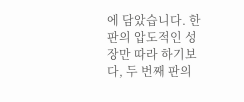에 담았습니다. 한 판의 압도적인 성장만 따라 하기보다, 두 번째 판의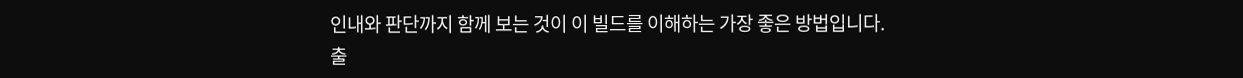인내와 판단까지 함께 보는 것이 이 빌드를 이해하는 가장 좋은 방법입니다.
출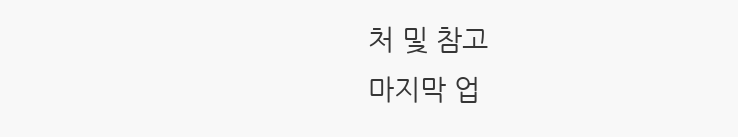처 및 참고
마지막 업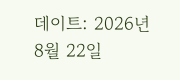데이트: 2026년 8월 22일